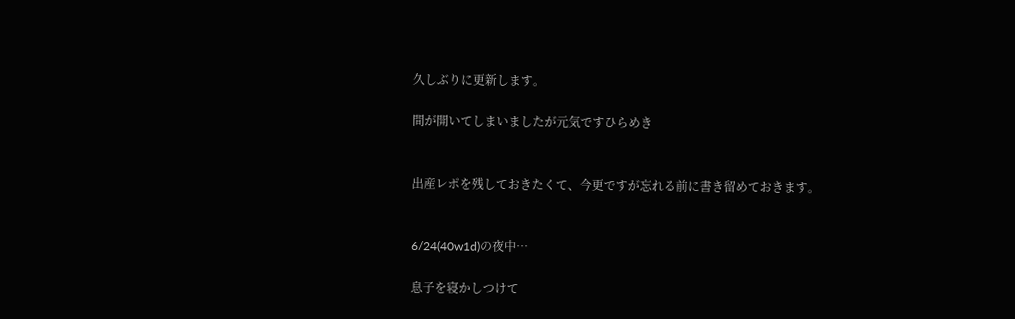久しぶりに更新します。

間が開いてしまいましたが元気ですひらめき


出産レポを残しておきたくて、今更ですが忘れる前に書き留めておきます。


6/24(40w1d)の夜中…

息子を寝かしつけて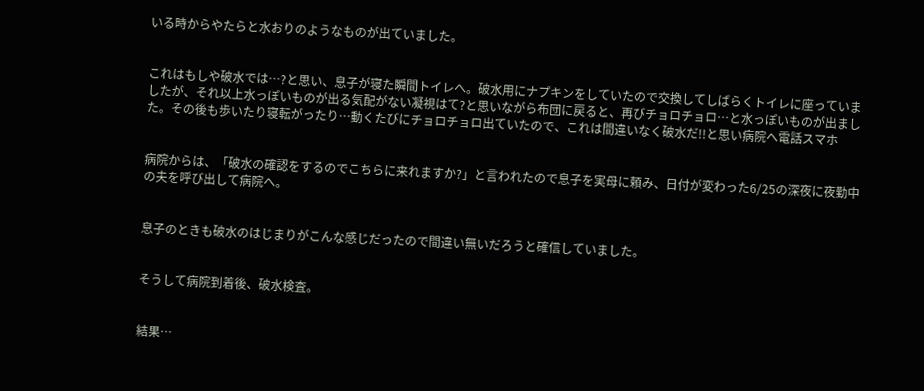いる時からやたらと水おりのようなものが出ていました。


これはもしや破水では…?と思い、息子が寝た瞬間トイレへ。破水用にナプキンをしていたので交換してしばらくトイレに座っていましたが、それ以上水っぽいものが出る気配がない凝視はて?と思いながら布団に戻ると、再びチョロチョロ…と水っぽいものが出ました。その後も歩いたり寝転がったり…動くたびにチョロチョロ出ていたので、これは間違いなく破水だ!!と思い病院へ電話スマホ


病院からは、「破水の確認をするのでこちらに来れますか?」と言われたので息子を実母に頼み、日付が変わった6/25の深夜に夜勤中の夫を呼び出して病院へ。


息子のときも破水のはじまりがこんな感じだったので間違い無いだろうと確信していました。


そうして病院到着後、破水検査。


結果…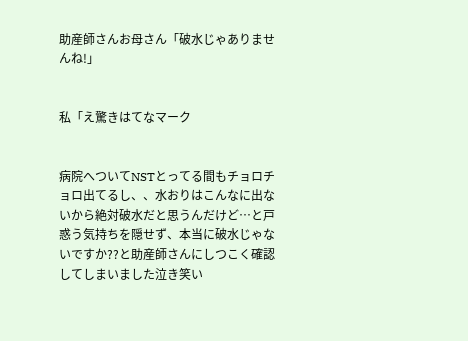助産師さんお母さん「破水じゃありませんね!」


私「え驚きはてなマーク


病院へついてNSTとってる間もチョロチョロ出てるし、、水おりはこんなに出ないから絶対破水だと思うんだけど…と戸惑う気持ちを隠せず、本当に破水じゃないですか??と助産師さんにしつこく確認してしまいました泣き笑い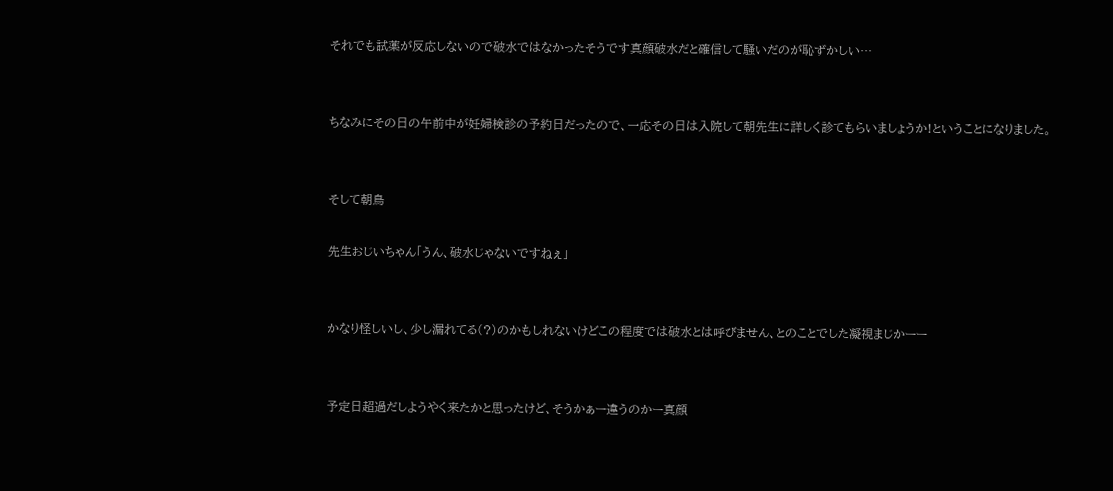それでも試薬が反応しないので破水ではなかったそうです真顔破水だと確信して騒いだのが恥ずかしい…


ちなみにその日の午前中が妊婦検診の予約日だったので、一応その日は入院して朝先生に詳しく診てもらいましょうか!ということになりました。


そして朝鳥

先生おじいちゃん「うん、破水じゃないですねぇ」


かなり怪しいし、少し漏れてる(?)のかもしれないけどこの程度では破水とは呼びません、とのことでした凝視まじかーー


予定日超過だしようやく来たかと思ったけど、そうかぁー違うのかー真顔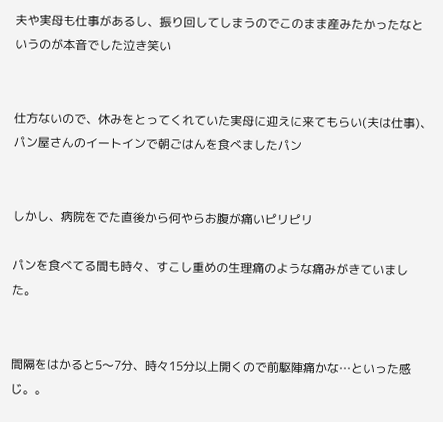夫や実母も仕事があるし、振り回してしまうのでこのまま産みたかったなというのが本音でした泣き笑い


仕方ないので、休みをとってくれていた実母に迎えに来てもらい(夫は仕事)、パン屋さんのイートインで朝ごはんを食べましたパン


しかし、病院をでた直後から何やらお腹が痛いピリピリ

パンを食べてる間も時々、すこし重めの生理痛のような痛みがきていました。


間隔をはかると5〜7分、時々15分以上開くので前駆陣痛かな…といった感じ。。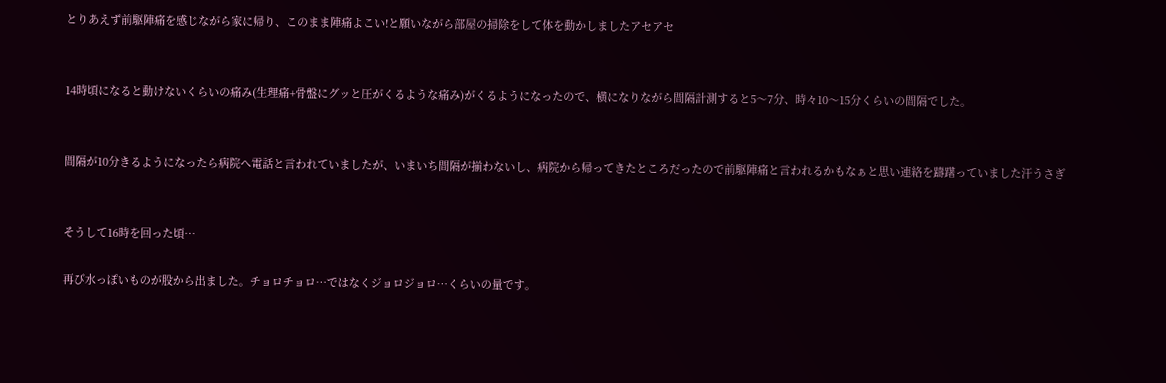とりあえず前駆陣痛を感じながら家に帰り、このまま陣痛よこい!と願いながら部屋の掃除をして体を動かしましたアセアセ


14時頃になると動けないくらいの痛み(生理痛+骨盤にグッと圧がくるような痛み)がくるようになったので、横になりながら間隔計測すると5〜7分、時々10〜15分くらいの間隔でした。


間隔が10分きるようになったら病院へ電話と言われていましたが、いまいち間隔が揃わないし、病院から帰ってきたところだったので前駆陣痛と言われるかもなぁと思い連絡を躊躇っていました汗うさぎ


そうして16時を回った頃…

再び水っぽいものが股から出ました。チョロチョロ…ではなくジョロジョロ…くらいの量です。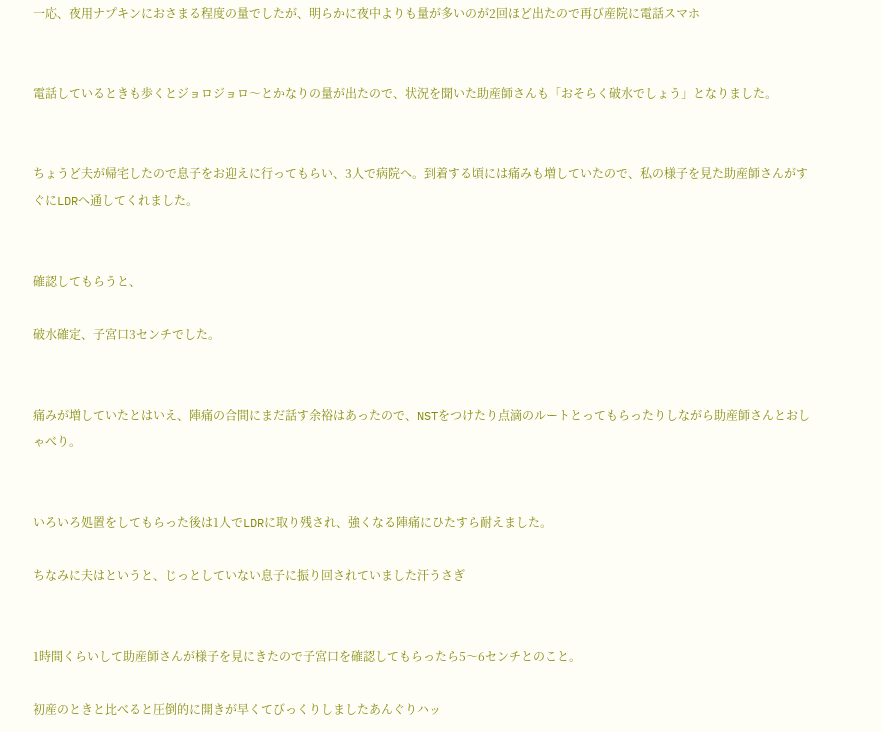一応、夜用ナプキンにおさまる程度の量でしたが、明らかに夜中よりも量が多いのが2回ほど出たので再び産院に電話スマホ


電話しているときも歩くとジョロジョロ〜とかなりの量が出たので、状況を聞いた助産師さんも「おそらく破水でしょう」となりました。


ちょうど夫が帰宅したので息子をお迎えに行ってもらい、3人で病院へ。到着する頃には痛みも増していたので、私の様子を見た助産師さんがすぐにLDRへ通してくれました。


確認してもらうと、

破水確定、子宮口3センチでした。


痛みが増していたとはいえ、陣痛の合間にまだ話す余裕はあったので、NSTをつけたり点滴のルートとってもらったりしながら助産師さんとおしゃべり。


いろいろ処置をしてもらった後は1人でLDRに取り残され、強くなる陣痛にひたすら耐えました。

ちなみに夫はというと、じっとしていない息子に振り回されていました汗うさぎ


1時間くらいして助産師さんが様子を見にきたので子宮口を確認してもらったら5〜6センチとのこと。

初産のときと比べると圧倒的に開きが早くてびっくりしましたあんぐりハッ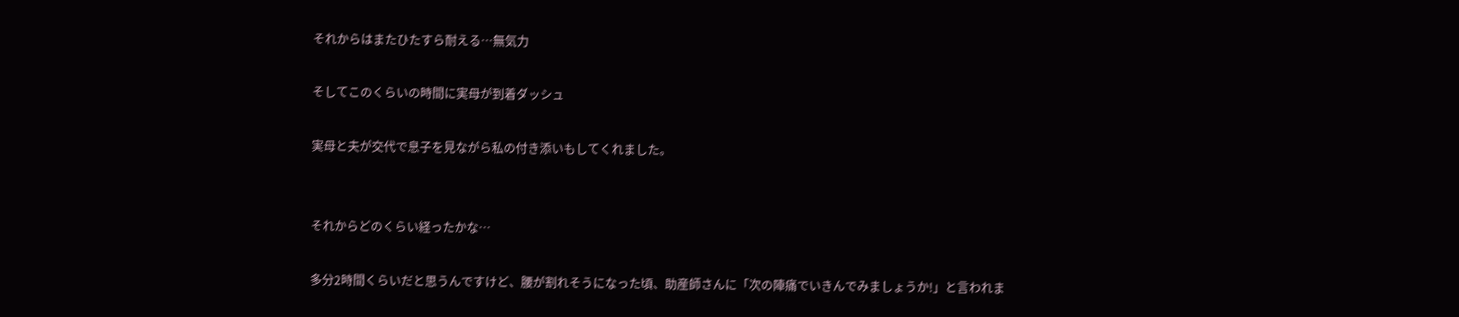それからはまたひたすら耐える…無気力

そしてこのくらいの時間に実母が到着ダッシュ

実母と夫が交代で息子を見ながら私の付き添いもしてくれました。


それからどのくらい経ったかな…

多分2時間くらいだと思うんですけど、腰が割れそうになった頃、助産師さんに「次の陣痛でいきんでみましょうか!」と言われま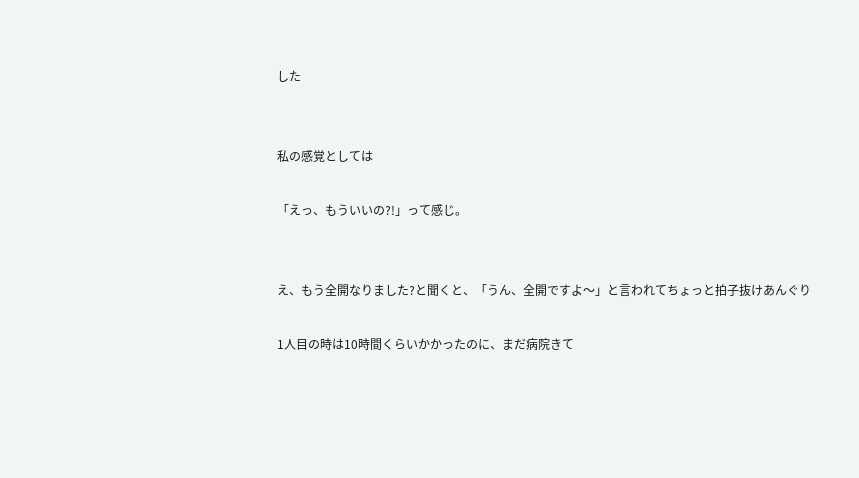した


私の感覚としては

「えっ、もういいの?!」って感じ。


え、もう全開なりました?と聞くと、「うん、全開ですよ〜」と言われてちょっと拍子抜けあんぐり

1人目の時は10時間くらいかかったのに、まだ病院きて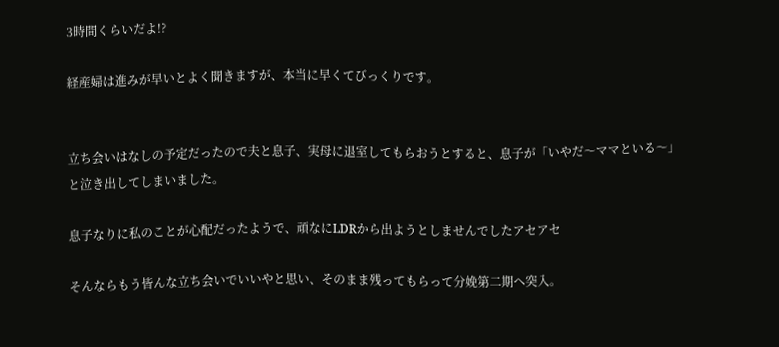3時間くらいだよ!?

経産婦は進みが早いとよく聞きますが、本当に早くてびっくりです。


立ち会いはなしの予定だったので夫と息子、実母に退室してもらおうとすると、息子が「いやだ〜ママといる〜」と泣き出してしまいました。

息子なりに私のことが心配だったようで、頑なにLDRから出ようとしませんでしたアセアセ

そんならもう皆んな立ち会いでいいやと思い、そのまま残ってもらって分娩第二期へ突入。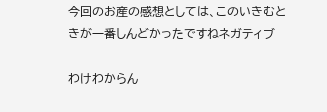今回のお産の感想としては、このいきむときが一番しんどかったですねネガティブ

わけわからん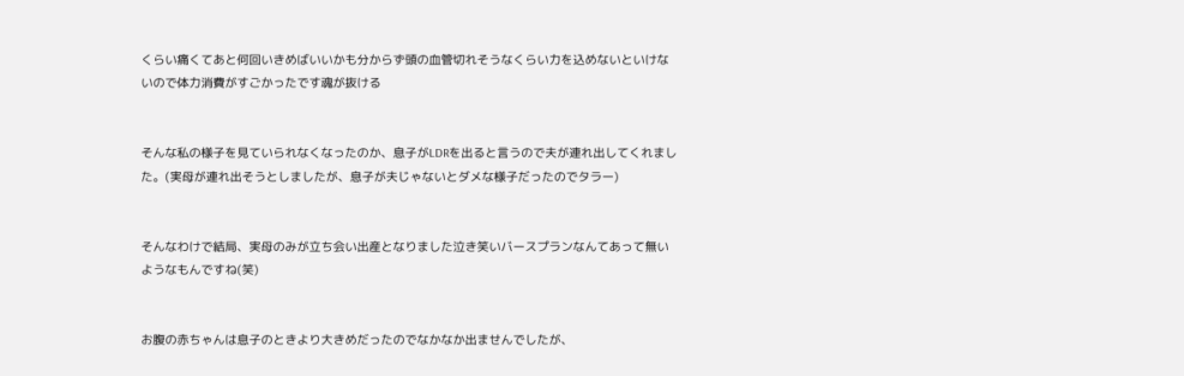くらい痛くてあと何回いきめばいいかも分からず頭の血管切れそうなくらい力を込めないといけないので体力消費がすごかったです魂が抜ける


そんな私の様子を見ていられなくなったのか、息子がLDRを出ると言うので夫が連れ出してくれました。(実母が連れ出そうとしましたが、息子が夫じゃないとダメな様子だったのでタラー)


そんなわけで結局、実母のみが立ち会い出産となりました泣き笑いバースプランなんてあって無いようなもんですね(笑)


お腹の赤ちゃんは息子のときより大きめだったのでなかなか出ませんでしたが、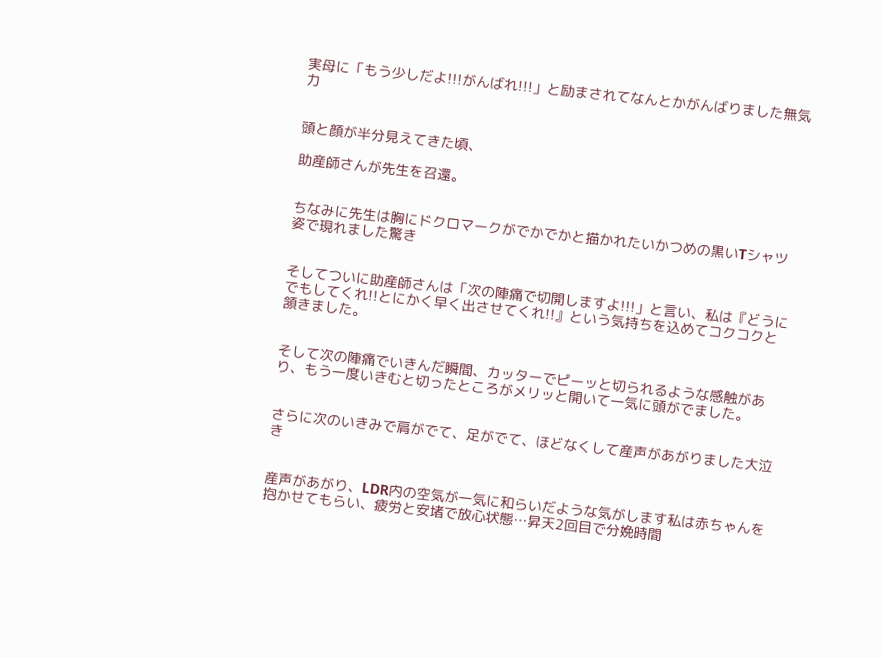実母に「もう少しだよ!!!がんばれ!!!」と励まされてなんとかがんばりました無気力


頭と顔が半分見えてきた頃、

助産師さんが先生を召還。


ちなみに先生は胸にドクロマークがでかでかと描かれたいかつめの黒いTシャツ姿で現れました驚き


そしてついに助産師さんは「次の陣痛で切開しますよ!!!」と言い、私は『どうにでもしてくれ!!とにかく早く出させてくれ!!』という気持ちを込めてコクコクと頷きました。


そして次の陣痛でいきんだ瞬間、カッターでピーッと切られるような感触があり、もう一度いきむと切ったところがメリッと開いて一気に頭がでました。


さらに次のいきみで肩がでて、足がでて、ほどなくして産声があがりました大泣き


産声があがり、LDR内の空気が一気に和らいだような気がします私は赤ちゃんを抱かせてもらい、疲労と安堵で放心状態…昇天2回目で分娩時間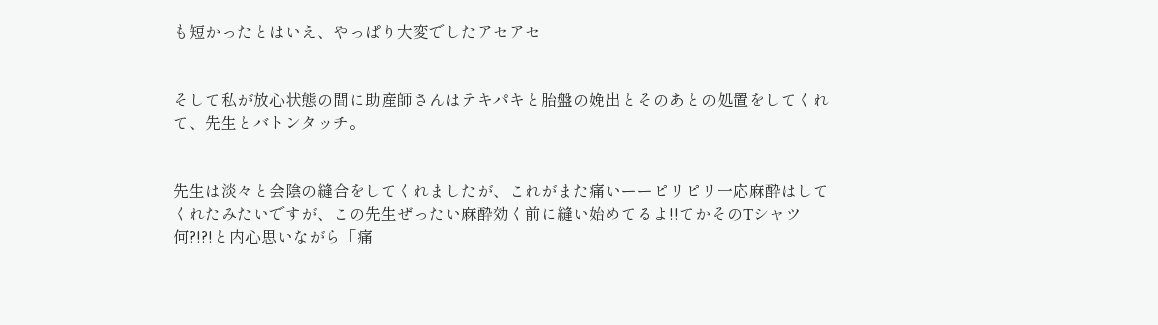も短かったとはいえ、やっぱり大変でしたアセアセ


そして私が放心状態の間に助産師さんはテキパキと胎盤の娩出とそのあとの処置をしてくれて、先生とバトンタッチ。


先生は淡々と会陰の縫合をしてくれましたが、これがまた痛いーーピリピリ一応麻酔はしてくれたみたいですが、この先生ぜったい麻酔効く前に縫い始めてるよ!!てかそのTシャツ何?!?!と内心思いながら「痛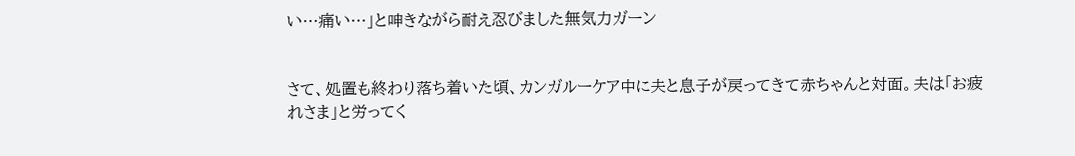い…痛い…」と呻きながら耐え忍びました無気力ガーン


さて、処置も終わり落ち着いた頃、カンガルーケア中に夫と息子が戻ってきて赤ちゃんと対面。夫は「お疲れさま」と労ってく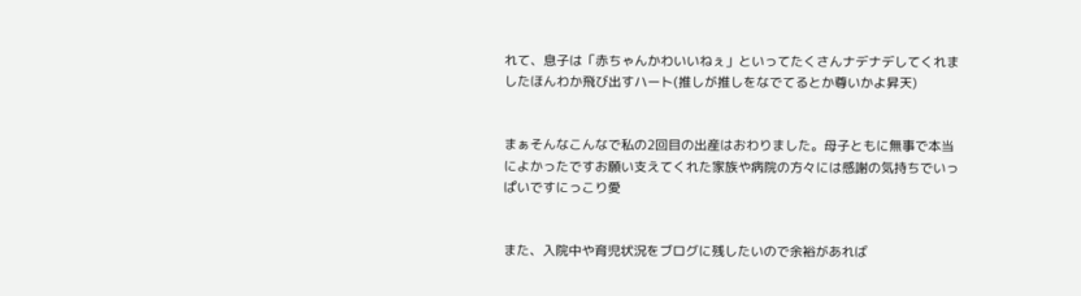れて、息子は「赤ちゃんかわいいねぇ」といってたくさんナデナデしてくれましたほんわか飛び出すハート(推しが推しをなでてるとか尊いかよ昇天)


まぁそんなこんなで私の2回目の出産はおわりました。母子ともに無事で本当によかったですお願い支えてくれた家族や病院の方々には感謝の気持ちでいっぱいですにっこり愛


また、入院中や育児状況をブログに残したいので余裕があれば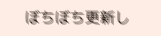ぼちぼち更新し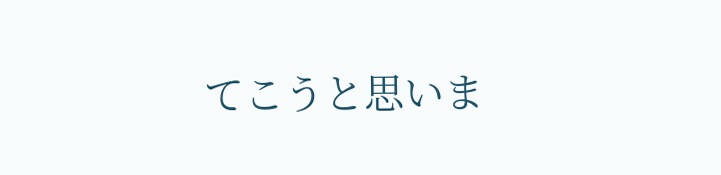てこうと思いま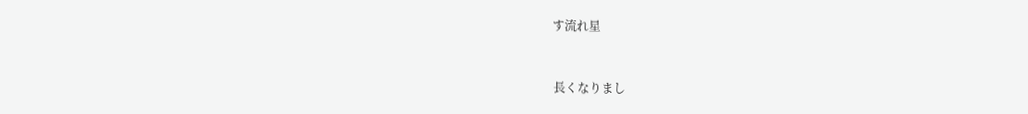す流れ星


長くなりまし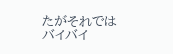たがそれではバイバイ